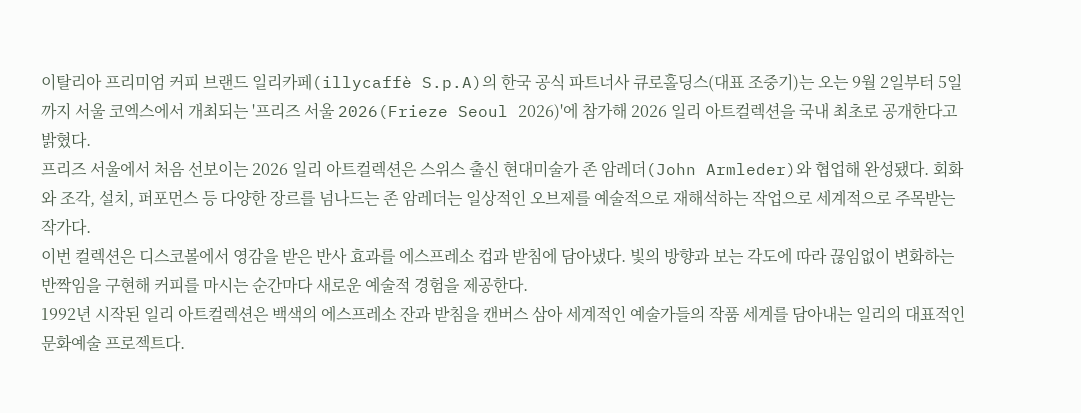이탈리아 프리미엄 커피 브랜드 일리카페(illycaffè S.p.A)의 한국 공식 파트너사 큐로홀딩스(대표 조중기)는 오는 9월 2일부터 5일까지 서울 코엑스에서 개최되는 '프리즈 서울 2026(Frieze Seoul 2026)'에 참가해 2026 일리 아트컬렉션을 국내 최초로 공개한다고 밝혔다.
프리즈 서울에서 처음 선보이는 2026 일리 아트컬렉션은 스위스 출신 현대미술가 존 암레더(John Armleder)와 협업해 완성됐다. 회화와 조각, 설치, 퍼포먼스 등 다양한 장르를 넘나드는 존 암레더는 일상적인 오브제를 예술적으로 재해석하는 작업으로 세계적으로 주목받는 작가다.
이번 컬렉션은 디스코볼에서 영감을 받은 반사 효과를 에스프레소 컵과 받침에 담아냈다. 빛의 방향과 보는 각도에 따라 끊임없이 변화하는 반짝임을 구현해 커피를 마시는 순간마다 새로운 예술적 경험을 제공한다.
1992년 시작된 일리 아트컬렉션은 백색의 에스프레소 잔과 받침을 캔버스 삼아 세계적인 예술가들의 작품 세계를 담아내는 일리의 대표적인 문화예술 프로젝트다.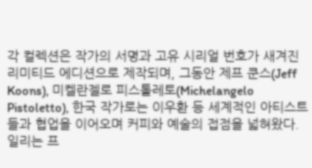각 컬렉션은 작가의 서명과 고유 시리얼 번호가 새겨진 리미티드 에디션으로 제작되며, 그동안 제프 쿤스(Jeff Koons), 미켈란젤로 피스톨레토(Michelangelo Pistoletto), 한국 작가로는 이우환 등 세계적인 아티스트들과 협업을 이어오며 커피와 예술의 접점을 넓혀왔다.
일리는 프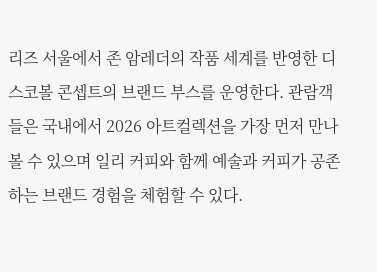리즈 서울에서 존 암레더의 작품 세계를 반영한 디스코볼 콘셉트의 브랜드 부스를 운영한다. 관람객들은 국내에서 2026 아트컬렉션을 가장 먼저 만나볼 수 있으며 일리 커피와 함께 예술과 커피가 공존하는 브랜드 경험을 체험할 수 있다.